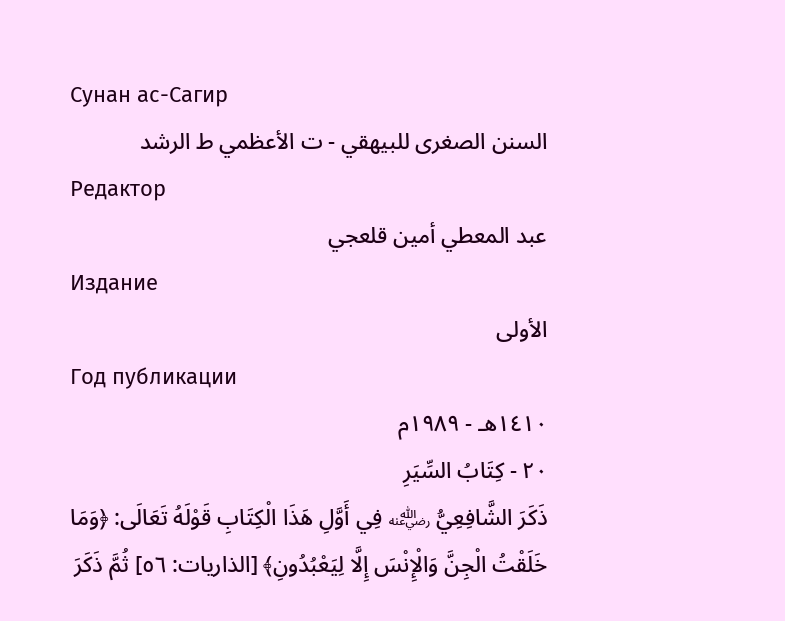Сунан ас-Сагир
السنن الصغرى للبيهقي - ت الأعظمي ط الرشد
Редактор
عبد المعطي أمين قلعجي
Издание
الأولى
Год публикации
١٤١٠هـ - ١٩٨٩م
٢٠ - كِتَابُ السِّيَرِ
ذَكَرَ الشَّافِعِيُّ ﵁ فِي أَوَّلِ هَذَا الْكِتَابِ قَوْلَهُ تَعَالَى: ﴿وَمَا خَلَقْتُ الْجِنَّ وَالْإِنْسَ إِلَّا لِيَعْبُدُونِ﴾ [الذاريات: ٥٦] ثُمَّ ذَكَرَ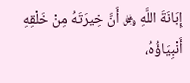إِبَانَةَ اللَّهِ ﷿ أَنَّ خِيرَتَهُ مِنْ خَلْقِهِ أَنْبِيَاؤُهُ،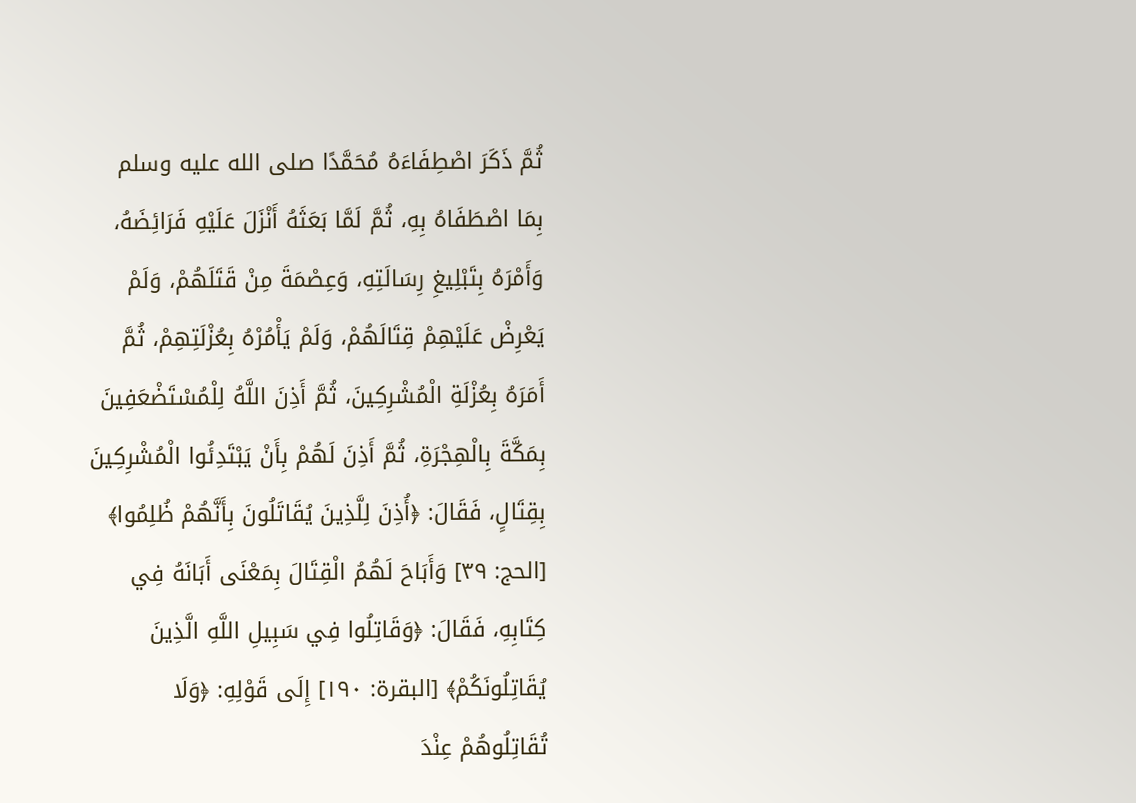ثُمَّ ذَكَرَ اصْطِفَاءَهُ مُحَمَّدًا صلى الله عليه وسلم بِمَا اصْطَفَاهُ بِهِ، ثُمَّ لَمَّا بَعَثَهُ أَنْزَلَ عَلَيْهِ فَرَائِضَهُ، وَأَمْرَهُ بِتَبْلِيغِ رِسَالَتِهِ، وَعِصْمَةَ مِنْ قَتَلَهُمْ، وَلَمْ يَعْرِضْ عَلَيْهِمْ قِتَالَهُمْ، وَلَمْ يَأْمُرْهُ بِعُزْلَتِهِمْ، ثُمَّ أَمَرَهُ بِعُزْلَةِ الْمُشْرِكِينَ، ثُمَّ أَذِنَ اللَّهُ لِلْمُسْتَضْعَفِينَ بِمَكَّةَ بِالْهِجْرَةِ، ثُمَّ أَذِنَ لَهُمْ بِأَنْ يَبْتَدِئُوا الْمُشْرِكِينَ بِقِتَالٍ، فَقَالَ: ﴿أُذِنَ لِلَّذِينَ يُقَاتَلُونَ بِأَنَّهُمْ ظُلِمُوا﴾ [الحج: ٣٩] وَأَبَاحَ لَهُمُ الْقِتَالَ بِمَعْنَى أَبَانَهُ فِي كِتَابِهِ، فَقَالَ: ﴿وَقَاتِلُوا فِي سَبِيلِ اللَّهِ الَّذِينَ يُقَاتِلُونَكُمْ﴾ [البقرة: ١٩٠] إِلَى قَوْلِهِ: ﴿وَلَا تُقَاتِلُوهُمْ عِنْدَ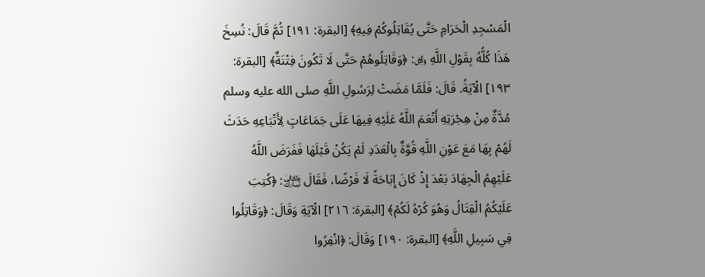الْمَسْجِدِ الْحَرَامِ حَتَّى يُقَاتِلُوكُمْ فِيهِ﴾ [البقرة: ١٩١] ثُمَّ قَالَ: نُسِخَ هَذَا كُلُّهُ بِقَوْلِ اللَّهِ ﷿: ﴿وَقَاتِلُوهُمْ حَتَّى لَا تَكُونَ فِتْنَةٌ﴾ [البقرة: ١٩٣] الْآيَةُ. قَالَ: فَلَمَّا مَضَتْ لِرَسُولِ اللَّهِ صلى الله عليه وسلم مُدَّةٌ مِنْ هِجْرَتِهِ أَنْعَمَ اللَّهُ عَلَيْهِ فِيهَا عَلَى جَمَاعَاتٍ لِأَتْبَاعِهِ حَدَثَ لَهُمْ بِهَا مَعَ عَوْنِ اللَّهِ قُوَّةٌ بِالْعَدَدِ لَمْ يَكُنْ قَبْلَهَا فَفَرَضَ اللَّهُ عَلَيْهِمُ الْجِهَادَ بَعْدَ إِذْ كَانَ إِبَاحَةً لَا فَرْضًا، فَقَالَ ﵎: ﴿كُتِبَ عَلَيْكُمُ الْقِتَالُ وَهُوَ كُرْهُ لَكُمْ﴾ [البقرة: ٢١٦] الْآيَةِ وَقَالَ: ﴿وَقَاتِلُوا فِي سَبِيلِ اللَّهِ﴾ [البقرة: ١٩٠] وَقَالَ: ﴿انْفِرُوا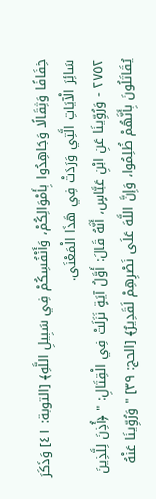خِفَافًا وَثِقَالًا وَجَاهِدُوا بِأَمْوَالِكُمْ، وَأَنْفُسِكُمْ فِي سَبِيلِ اللَّهِ﴾ [التوبة: ٤١] وَذَكَرَ سَائِرَ الْآيَاتِ الَّتِي وَرَدَتْ فِي هَذَا الْمَعْنَى.
٢٧٥٢ - وَرُوِّينَا عَنِ ابْنِ عَبَّاسٍ، أَنَّهُ قَالَ: أَوَّلُ آيَةٍ نَزَلَتْ فِي الْقِتَالِ: " ﴿أُذِنَ لِلَّذِينَ يُقَاتَلُونَ بِأَنَّهُمْ ظُلِمُوا، وَإِنَّ اللَّهَ عَلَى نَصْرِهِمْ لَقَدِيرٌ﴾ [الحج: ٣٩] " وَرُوِّينَا عَنْهُ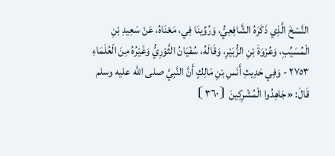النَّسْخَ الَّذِي ذَكَرَهُ الشَّافِعِيُّ، وَرُوِّينَا فِي، مَعْنَاهُ، عَنْ سَعِيدِ بْنِ الْمُسَيِّبِ، وَعُرْوَةَ بْنِ الزُّبَيْرِ، وَقَالَهُ، سُفْيَانُ الثَّوْرِيُّ وَغَيْرُهُ مِنَ الْعُلَمَاءِ
٢٧٥٣ - وَفِي حَدِيثِ أَنَسِ بْنِ مَالِكٍ أَنَّ النَّبِيَّ صلى الله عليه وسلم قَالَ: «جَاهِدُوا الْمُشْرِكِينَ ⦗٣٦٠⦘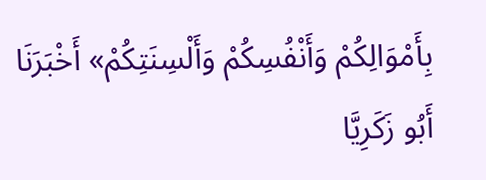بِأَمْوَالِكُمْ وَأَنْفُسِكُمْ وَأَلْسِنَتِكُمْ» أَخْبَرَنَا أَبُو زَكَرِيَّا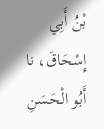بْنُ أَبِي إِسْحَاقَ، نا أَبُو الْحَسَنِ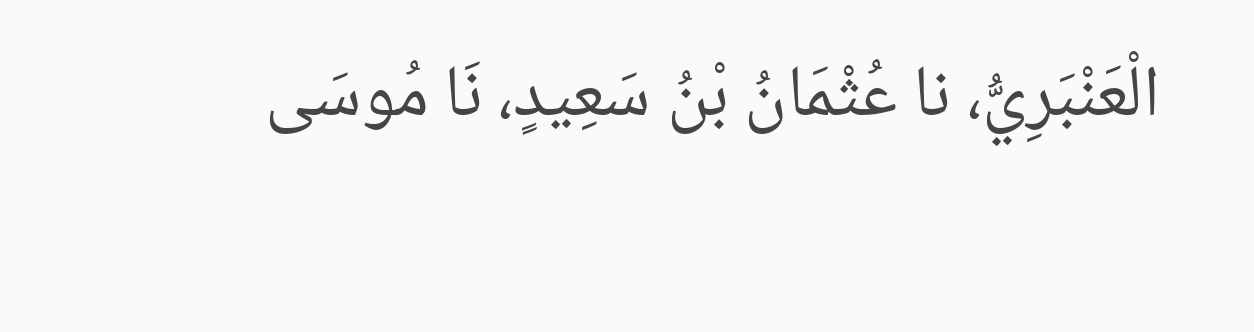الْعَنْبَرِيُّ، نا عُثْمَانُ بْنُ سَعِيدٍ، نَا مُوسَى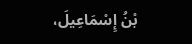بْنُ إِسْمَاعِيلَ،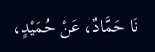نَا حَمَّادٌ، عَنْ حُمَيْدٍ،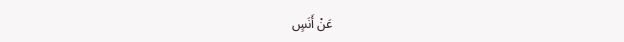عَنْ أَنَسٍ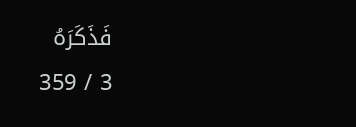فَذَكَرَهُ
3 / 359